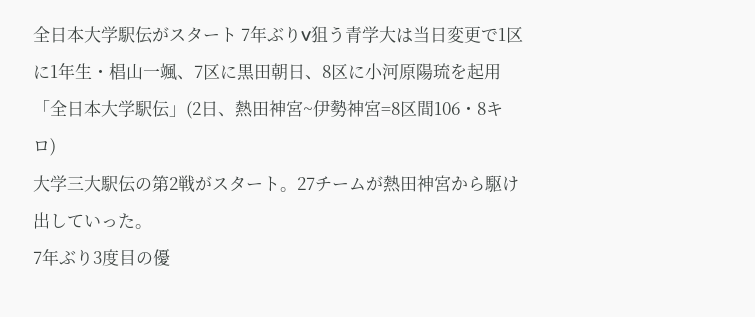全日本大学駅伝がスタート 7年ぶりV狙う青学大は当日変更で1区に1年生・椙山一颯、7区に黒田朝日、8区に小河原陽琉を起用
「全日本大学駅伝」(2日、熱田神宮~伊勢神宮=8区間106・8キロ)
大学三大駅伝の第2戦がスタート。27チームが熱田神宮から駆け出していった。
7年ぶり3度目の優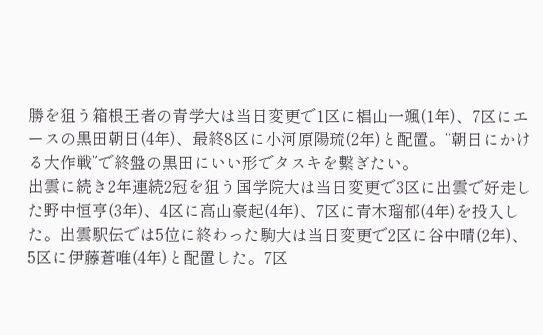勝を狙う箱根王者の青学大は当日変更で1区に椙山一颯(1年)、7区にエースの黒田朝日(4年)、最終8区に小河原陽琉(2年)と配置。“朝日にかける大作戦”で終盤の黒田にいい形でタスキを繫ぎたい。
出雲に続き2年連続2冠を狙う国学院大は当日変更で3区に出雲で好走した野中恒亨(3年)、4区に高山豪起(4年)、7区に青木瑠郁(4年)を投入した。出雲駅伝では5位に終わった駒大は当日変更で2区に谷中晴(2年)、5区に伊藤蒼唯(4年)と配置した。7区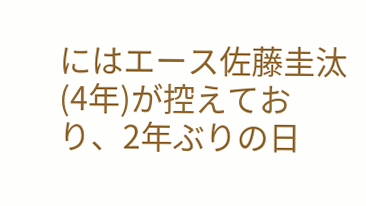にはエース佐藤圭汰(4年)が控えており、2年ぶりの日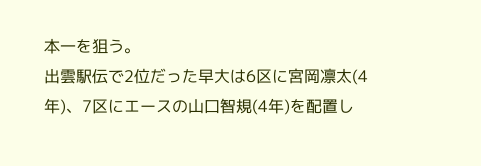本一を狙う。
出雲駅伝で2位だった早大は6区に宮岡凛太(4年)、7区にエースの山口智規(4年)を配置し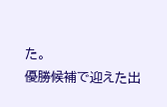た。
優勝候補で迎えた出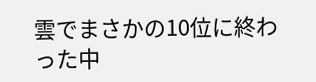雲でまさかの10位に終わった中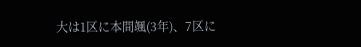大は1区に本間颯(3年)、7区に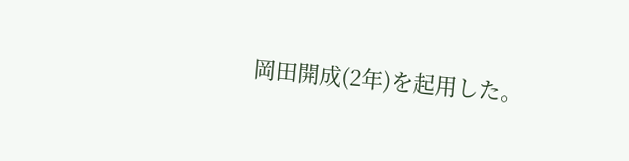岡田開成(2年)を起用した。